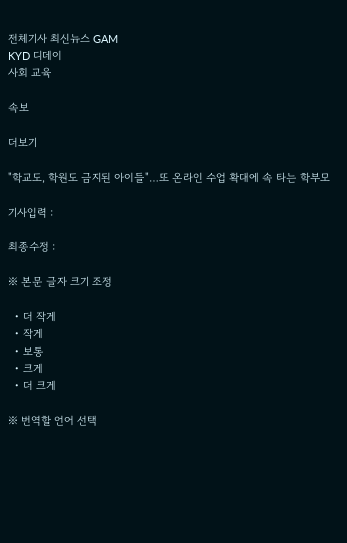전체기사 최신뉴스 GAM
KYD 디데이
사회 교육

속보

더보기

"학교도, 학원도 금지된 아이들"…또 온라인 수업 확대에 속 타는 학부모

기사입력 :

최종수정 :

※ 본문 글자 크기 조정

  • 더 작게
  • 작게
  • 보통
  • 크게
  • 더 크게

※ 번역할 언어 선택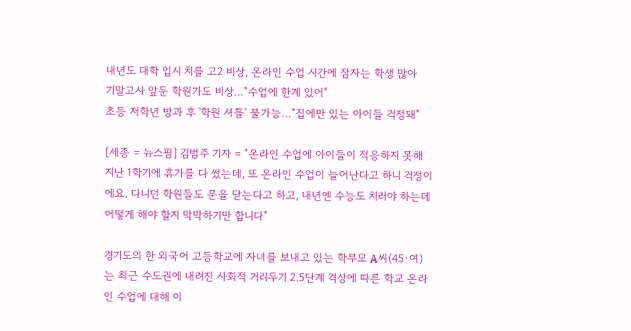내년도 대학 입시 치를 고2 비상, 온라인 수업 시간에 잠자는 학생 많아
기말고사 앞둔 학원가도 비상…"수업에 한계 있어"
초등 저학년 방과 후 '학원 셔틀' 불가능…"집에만 있는 아이들 걱정돼"

[세종 = 뉴스핌] 김범주 기자 = "온라인 수업에 아이들이 적응하지 못해 지난 1학기에 휴가를 다 썼는데, 또 온라인 수업이 늘어난다고 하니 걱정이에요. 다니던 학원들도 문을 닫는다고 하고, 내년엔 수능도 치러야 하는데 어떻게 해야 할지 막막하기만 합니다"

경기도의 한 외국어 고등학교에 자녀를 보내고 있는 학부모 A씨(45·여)는 최근 수도권에 내려진 사회적 거리두기 2.5단계 격상에 따른 학교 온라인 수업에 대해 이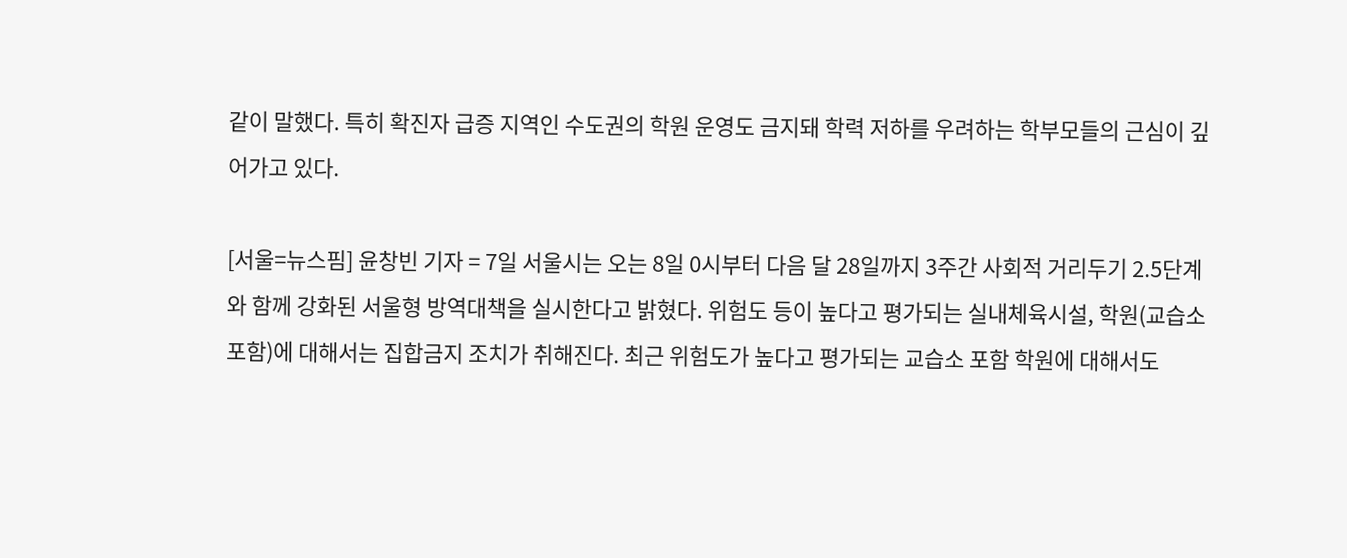같이 말했다. 특히 확진자 급증 지역인 수도권의 학원 운영도 금지돼 학력 저하를 우려하는 학부모들의 근심이 깊어가고 있다.

[서울=뉴스핌] 윤창빈 기자 = 7일 서울시는 오는 8일 0시부터 다음 달 28일까지 3주간 사회적 거리두기 2.5단계와 함께 강화된 서울형 방역대책을 실시한다고 밝혔다. 위험도 등이 높다고 평가되는 실내체육시설, 학원(교습소 포함)에 대해서는 집합금지 조치가 취해진다. 최근 위험도가 높다고 평가되는 교습소 포함 학원에 대해서도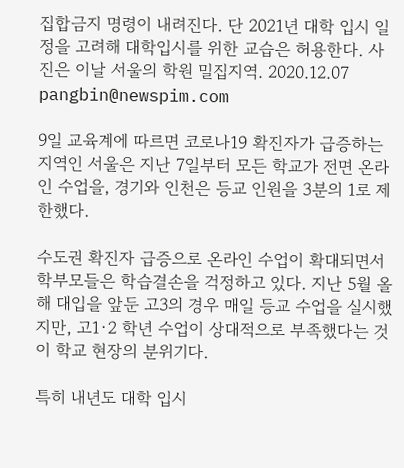집합금지 명령이 내려진다. 단 2021년 대학 입시 일정을 고려해 대학입시를 위한 교습은 허용한다. 사진은 이날 서울의 학원 밀집지역. 2020.12.07 pangbin@newspim.com

9일 교육계에 따르면 코로나19 확진자가 급증하는 지역인 서울은 지난 7일부터 모든 학교가 전면 온라인 수업을, 경기와 인천은 등교 인원을 3분의 1로 제한했다.

수도권 확진자 급증으로 온라인 수업이 확대되면서 학부모들은 학습결손을 걱정하고 있다. 지난 5월 올해 대입을 앞둔 고3의 경우 매일 등교 수업을 실시했지만, 고1·2 학년 수업이 상대적으로 부족했다는 것이 학교 현장의 분위기다.

특히 내년도 대학 입시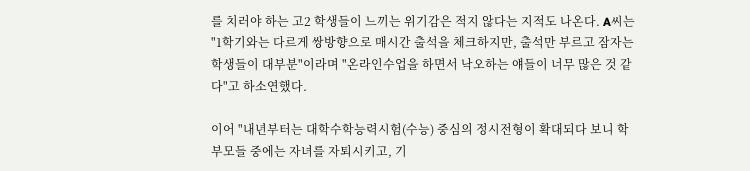를 치러야 하는 고2 학생들이 느끼는 위기감은 적지 않다는 지적도 나온다. A씨는 "1학기와는 다르게 쌍방향으로 매시간 출석을 체크하지만, 출석만 부르고 잠자는 학생들이 대부분"이라며 "온라인수업을 하면서 낙오하는 얘들이 너무 많은 것 같다"고 하소연했다.

이어 "내년부터는 대학수학능력시험(수능) 중심의 정시전형이 확대되다 보니 학부모들 중에는 자녀를 자퇴시키고, 기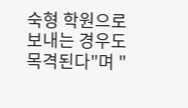숙형 학원으로 보내는 경우도 목격된다"며 "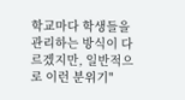학교마다 학생들을 관리하는 방식이 다르겠지만, 일반적으로 이런 분위기"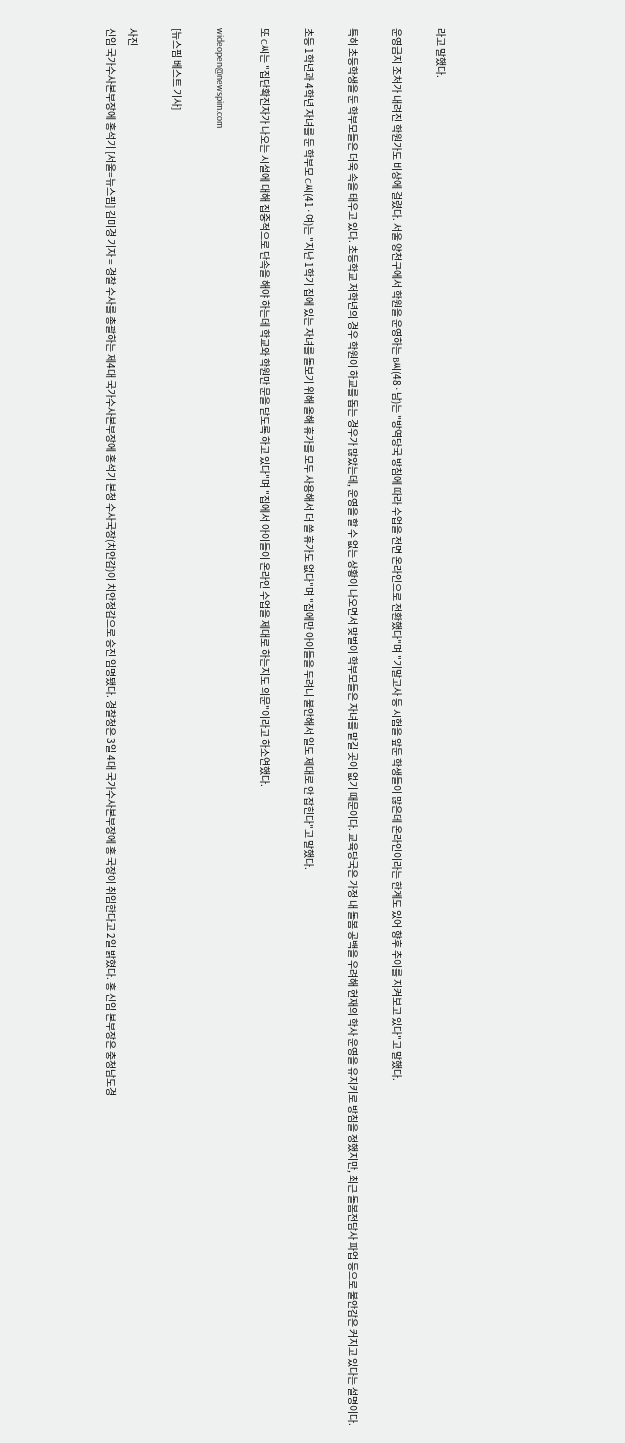라고 말했다.

운영금지 조처가 내려진 학원가도 비상에 걸렸다. 서울 양천구에서 학원을 운영하는 B씨(48·남)는 "방역당국 방침에 따라 수업을 전면 온라인으로 전환했다"며 "기말고사 등 시험을 앞둔 학생들이 많은데 온라인이라는 한계도 있어 향후 추이를 지켜보고 있다"고 말했다.

특히 초등학생을 둔 학부모들은 더욱 속을 태우고 있다. 초등학교 저학년의 경우 학원이 하교를 돕는 경우가 많았는데, 운영을 할 수 없는 상황이 나오면서 맞벌이 학부모들은 자녀를 맡길 곳이 없기 때문이다. 교육당국은 가정 내 돌봄 공백을 우려해 현재의 학사 운영을 유지키로 방침을 정했지만, 최근 돌봄전담사 파업 등으로 불안감은 커지고 있다는 설명이다.

초등 1학년과 4학년 자녀를 둔 학부모 C씨(41·여)는 "지난 1학기 집에 있는 자녀를 돌보기 위해 올해 휴가를 모두 사용해서 더 쓸 휴가도 없다"며 "집에만 아이들을 두려니 불안해서 일도 제대로 안 잡힌다"고 말했다.

또 C씨는 "집단확진자가 나오는 시설에 대해 집중적으로 단속을 해야 하는데 학교와 학원만 문을 닫도록 하고 있다"며 "집에서 아이들이 온라인 수업을 제대로 하는지도 의문"이라고 하소연했다.

wideopen@newspim.com

[뉴스핌 베스트 기사]

사진
신임 국가수사본부장에 홍석기 [서울=뉴스핌] 김미경 기자 = 경찰 수사를 총괄하는 제4대 국가수사본부장에 홍석기 본청 수사국장(치안감)이 치안정감으로 승진 임명됐다. 경찰청은 3일 4대 국가수사본부장에 홍 국장이 취임한다고 2일 밝혔다. 홍 신임 본부장은 충청남도경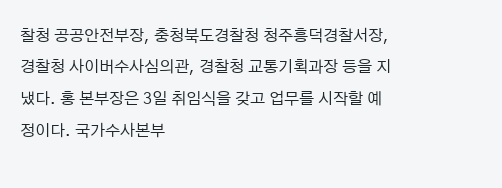찰청 공공안전부장, 충청북도경찰청 청주흥덕경찰서장, 경찰청 사이버수사심의관, 경찰청 교통기획과장 등을 지냈다. 홍 본부장은 3일 취임식을 갖고 업무를 시작할 예정이다. 국가수사본부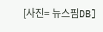[사진= 뉴스핌DB]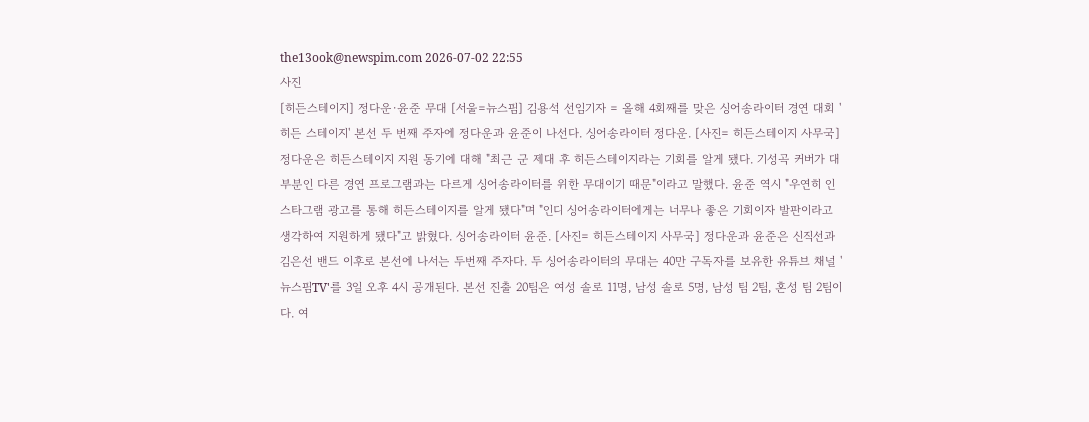the13ook@newspim.com 2026-07-02 22:55
사진
[히든스테이지] 정다운·윤준 무대 [서울=뉴스핌] 김용석 선임기자 = 올해 4회째를 맞은 싱어송라이터 경연 대회 '히든 스테이지' 본선 두 번째 주자에 정다운과 윤준이 나선다. 싱어송라이터 정다운. [사진= 히든스테이지 사무국] 정다운은 히든스테이지 지원 동기에 대해 "최근 군 제대 후 히든스테이지라는 기회를 알게 됐다. 기성곡 커버가 대부분인 다른 경연 프로그램과는 다르게 싱어송라이터를 위한 무대이기 때문"이라고 말했다. 윤준 역시 "우연히 인스타그램 광고를 통해 히든스테이지를 알게 됐다"며 "인디 싱어송라이터에게는 너무나 좋은 기회이자 발판이라고 생각하여 지원하게 됐다"고 밝혔다. 싱어송라이터 윤준. [사진= 히든스테이지 사무국] 정다운과 윤준은 신직선과 김은선 밴드 이후로 본선에 나서는 두번째 주자다. 두 싱어송라이터의 무대는 40만 구독자를 보유한 유튜브 채널 '뉴스핌TV'를 3일 오후 4시 공개된다. 본선 진출 20팀은 여성 솔로 11명, 남성 솔로 5명, 남성 팀 2팀, 혼성 팀 2팀이다. 여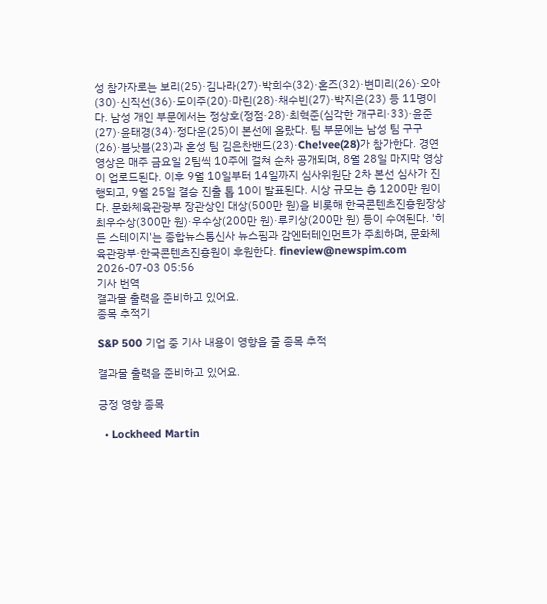성 참가자로는 보리(25)·김나라(27)·박희수(32)·혼즈(32)·변미리(26)·오아(30)·신직선(36)·도이주(20)·마린(28)·채수빈(27)·박지은(23) 등 11명이다. 남성 개인 부문에서는 정상호(정점·28)·최혁준(심각한 개구리·33)·윤준(27)·윤태경(34)·정다운(25)이 본선에 올랐다. 팀 부문에는 남성 팀 구구(26)·블낫블(23)과 혼성 팀 김은찬밴드(23)·Che!vee(28)가 참가한다. 경연 영상은 매주 금요일 2팀씩 10주에 걸쳐 순차 공개되며, 8월 28일 마지막 영상이 업로드된다. 이후 9월 10일부터 14일까지 심사위원단 2차 본선 심사가 진행되고, 9월 25일 결승 진출 톱 10이 발표된다. 시상 규모는 총 1200만 원이다. 문화체육관광부 장관상인 대상(500만 원)을 비롯해 한국콘텐츠진흥원장상 최우수상(300만 원)·우수상(200만 원)·루키상(200만 원) 등이 수여된다. '히든 스테이지'는 종합뉴스통신사 뉴스핌과 감엔터테인먼트가 주최하며, 문화체육관광부·한국콘텐츠진흥원이 후원한다. fineview@newspim.com 2026-07-03 05:56
기사 번역
결과물 출력을 준비하고 있어요.
종목 추적기

S&P 500 기업 중 기사 내용이 영향을 줄 종목 추적

결과물 출력을 준비하고 있어요.

긍정 영향 종목

  • Lockheed Martin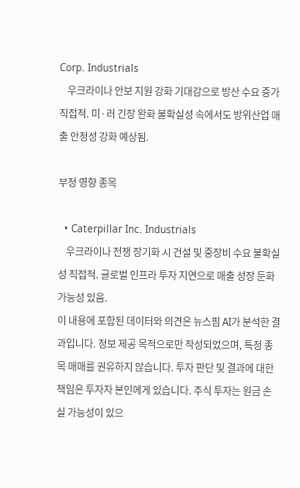Corp. Industrials
    우크라이나 안보 지원 강화 기대감으로 방산 수요 증가 직접적. 미·러 긴장 완화 불확실성 속에서도 방위산업 매출 안정성 강화 예상됨.

부정 영향 종목

  • Caterpillar Inc. Industrials
    우크라이나 전쟁 장기화 시 건설 및 중장비 수요 불확실성 직접적. 글로벌 인프라 투자 지연으로 매출 성장 둔화 가능성 있음.
이 내용에 포함된 데이터와 의견은 뉴스핌 AI가 분석한 결과입니다. 정보 제공 목적으로만 작성되었으며, 특정 종목 매매를 권유하지 않습니다. 투자 판단 및 결과에 대한 책임은 투자자 본인에게 있습니다. 주식 투자는 원금 손실 가능성이 있으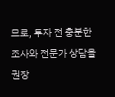므로, 투자 전 충분한 조사와 전문가 상담을 권장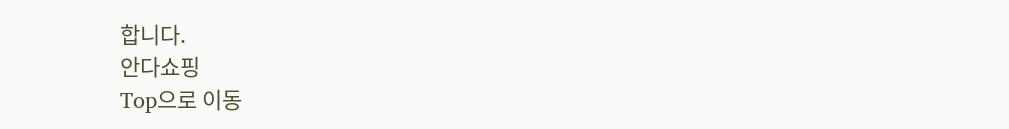합니다.
안다쇼핑
Top으로 이동